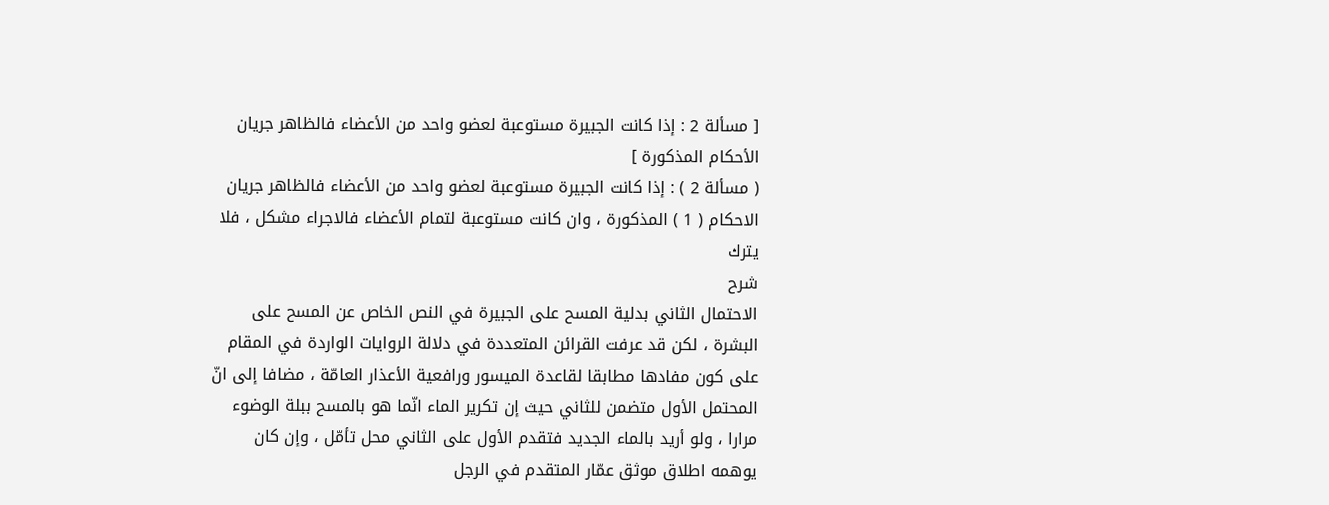[ مسألة 2 : إذا كانت الجبيرة مستوعبة لعضو واحد من الأعضاء فالظاهر جريان الأحكام المذكورة ]
( مسألة 2 ) : إذا كانت الجبيرة مستوعبة لعضو واحد من الأعضاء فالظاهر جريان الاحكام ( 1 ) المذكورة ، وان كانت مستوعبة لتمام الأعضاء فالاجراء مشكل ، فلا يترك
شرح
الاحتمال الثاني بدلية المسح على الجبيرة في النص الخاص عن المسح على البشرة ، لكن قد عرفت القرائن المتعددة في دلالة الروايات الواردة في المقام على كون مفادها مطابقا لقاعدة الميسور ورافعية الأعذار العامّة ، مضافا إلى انّ المحتمل الأول متضمن للثاني حيث إن تكرير الماء انّما هو بالمسح ببلة الوضوء مرارا ، ولو أريد بالماء الجديد فتقدم الأول على الثاني محل تأمّل ، وإن كان يوهمه اطلاق موثق عمّار المتقدم في الرجل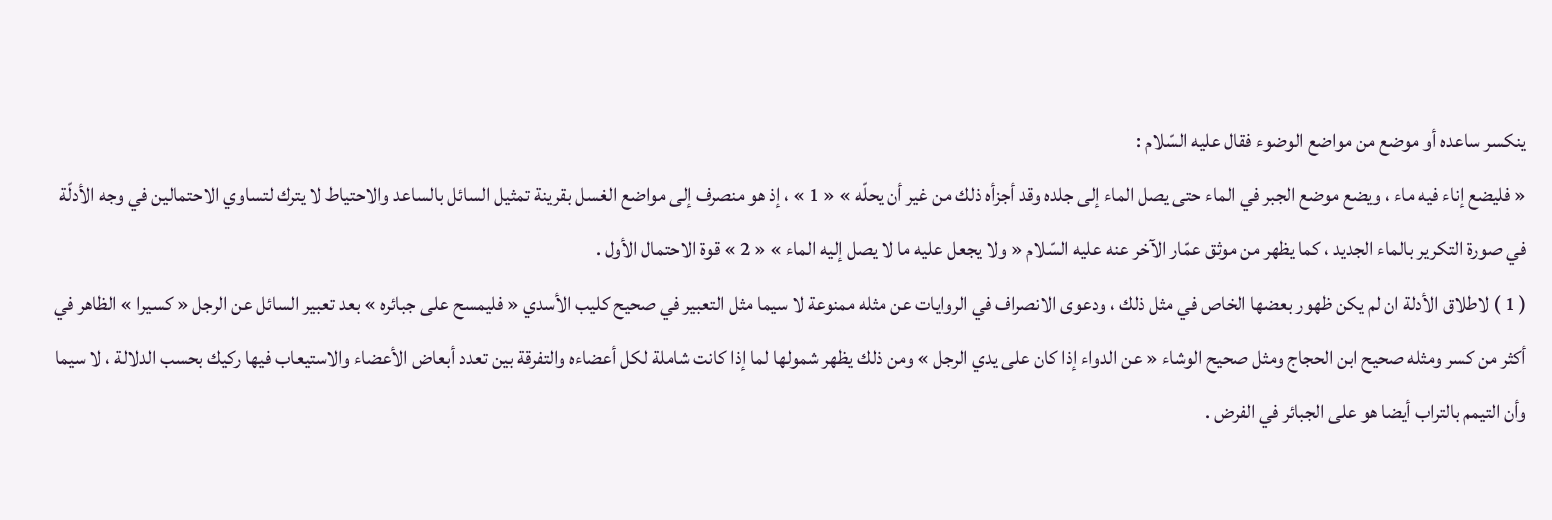ينكسر ساعده أو موضع من مواضع الوضوء فقال عليه السّلام :
« فليضع إناء فيه ماء ، ويضع موضع الجبر في الماء حتى يصل الماء إلى جلده وقد أجزأه ذلك من غير أن يحلّه » « 1 » ، إذ هو منصرف إلى مواضع الغسل بقرينة تمثيل السائل بالساعد والاحتياط لا يترك لتساوي الاحتمالين في وجه الأدلّة في صورة التكرير بالماء الجديد ، كما يظهر من موثق عمّار الآخر عنه عليه السّلام « ولا يجعل عليه ما لا يصل إليه الماء » « 2 » قوة الاحتمال الأول .
( 1 ) لاطلاق الأدلة ان لم يكن ظهور بعضها الخاص في مثل ذلك ، ودعوى الانصراف في الروايات عن مثله ممنوعة لا سيما مثل التعبير في صحيح كليب الأسدي « فليمسح على جبائره » بعد تعبير السائل عن الرجل « كسيرا » الظاهر في أكثر من كسر ومثله صحيح ابن الحجاج ومثل صحيح الوشاء « عن الدواء إذا كان على يدي الرجل » ومن ذلك يظهر شمولها لما إذا كانت شاملة لكل أعضاءه والتفرقة بين تعدد أبعاض الأعضاء والاستيعاب فيها ركيك بحسب الدلالة ، لا سيما وأن التيمم بالتراب أيضا هو على الجبائر في الفرض .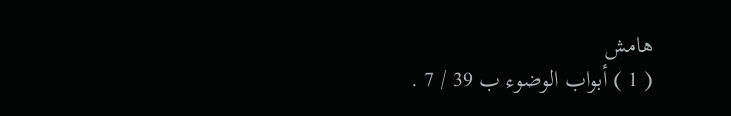هامش
( 1 ) أبواب الوضوء ب 39 / 7 .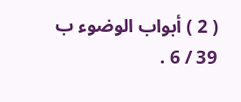( 2 ) أبواب الوضوء ب 39 / 6 .